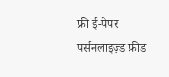फ्री ई-पेपर
पर्सनलाइज़्ड फ़ीड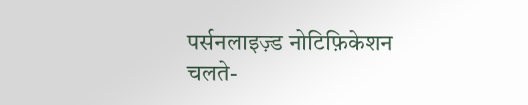पर्सनलाइज़्ड नोटिफ़िकेशन
चलते-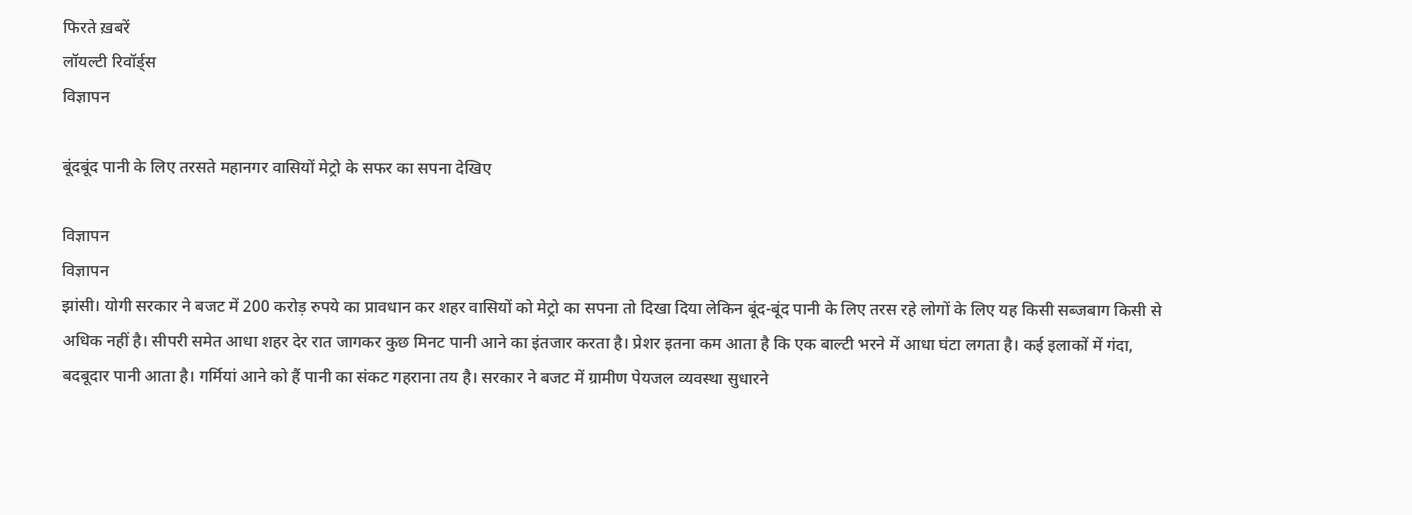फिरते ख़बरें
लॉयल्टी रिवॉर्ड्स
विज्ञापन

बूंदबूंद पानी के लिए तरसते महानगर वासियों मेट्रो के सफर का सपना देखिए

विज्ञापन
विज्ञापन
झांसी। योगी सरकार ने बजट में 200 करोड़ रुपये का प्रावधान कर शहर वासियों को मेट्रो का सपना तो दिखा दिया लेकिन बूंद-बूंद पानी के लिए तरस रहे लोगों के लिए यह किसी सब्जबाग किसी से अधिक नहीं है। सीपरी समेत आधा शहर देर रात जागकर कुछ मिनट पानी आने का इंतजार करता है। प्रेशर इतना कम आता है कि एक बाल्टी भरने में आधा घंटा लगता है। कई इलाकों में गंदा, बदबूदार पानी आता है। गर्मियां आने को हैं पानी का संकट गहराना तय है। सरकार ने बजट में ग्रामीण पेयजल व्यवस्था सुधारने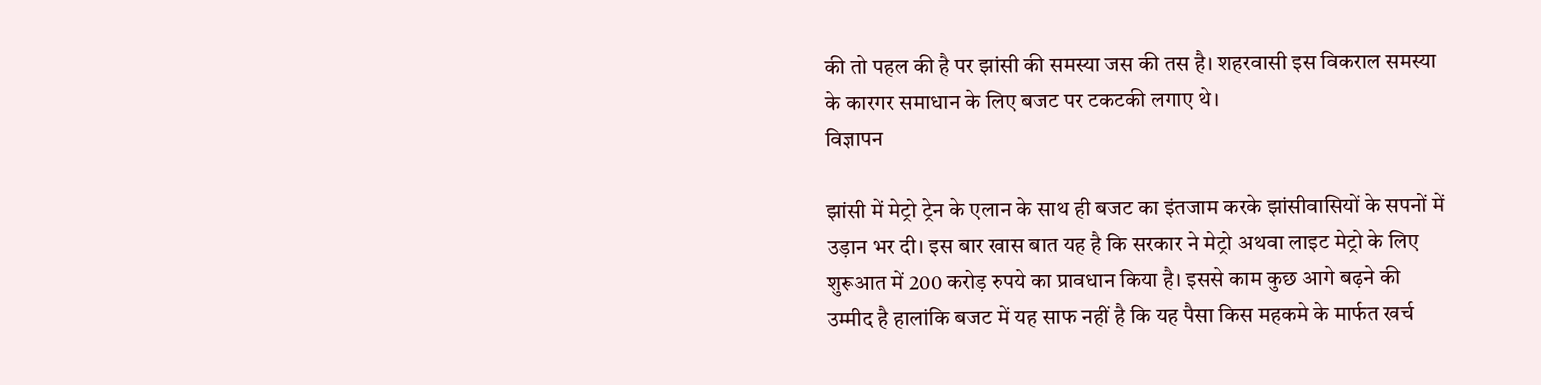की तो पहल की है पर झांसी की समस्या जस की तस है। शहरवासी इस विकराल समस्या के कारगर समाधान के लिए बजट पर टकटकी लगाए थे।
विज्ञापन

झांसी में मेट्रो ट्रेन के एलान के साथ ही बजट का इंतजाम करके झांसीवासियों के सपनों में उड़ान भर दी। इस बार खास बात यह है कि सरकार ने मेट्रो अथवा लाइट मेट्रो के लिए शुरूआत में 200 करोड़ रुपये का प्रावधान किया है। इससे काम कुछ आगे बढ़ने की उम्मीद है हालांकि बजट में यह साफ नहीं है कि यह पैसा किस महकमे के मार्फत खर्च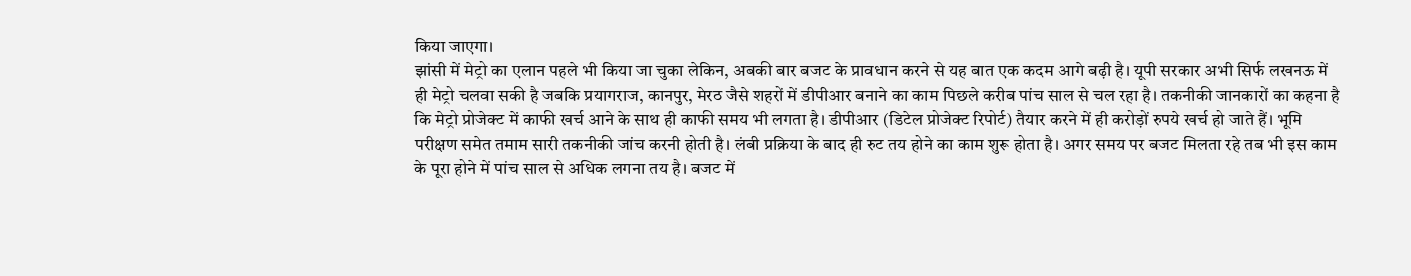किया जाएगा।
झांसी में मेट्रो का एलान पहले भी किया जा चुका लेकिन, अबकी बार बजट के प्रावधान करने से यह बात एक कदम आगे बढ़ी है। यूपी सरकार अभी सिर्फ लखनऊ में ही मेट्रो चलवा सकी है जबकि प्रयागराज, कानपुर, मेरठ जैसे शहरों में डीपीआर बनाने का काम पिछले करीब पांच साल से चल रहा है। तकनीकी जानकारों का कहना है कि मेट्रो प्रोजेक्ट में काफी खर्च आने के साथ ही काफी समय भी लगता है। डीपीआर (डिटेल प्रोजेक्ट रिपोर्ट) तैयार करने में ही करोड़ों रुपये खर्च हो जाते हैं। भूमि परीक्षण समेत तमाम सारी तकनीकी जांच करनी होती है। लंबी प्रक्रिया के बाद ही रुट तय होने का काम शुरू होता है। अगर समय पर बजट मिलता रहे तब भी इस काम के पूरा होने में पांच साल से अधिक लगना तय है। बजट में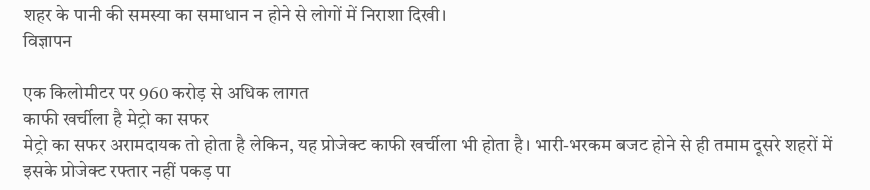शहर के पानी की समस्या का समाधान न होने से लोगों में निराशा दिखी।
विज्ञापन

एक किलोमीटर पर 960 करोड़ से अधिक लागत
काफी खर्चीला है मेट्रो का सफर
मेट्रो का सफर अरामदायक तो होता है लेकिन, यह प्रोजेक्ट काफी खर्चीला भी होता है। भारी-भरकम बजट होने से ही तमाम दूसरे शहरों में इसके प्रोजेक्ट रफ्तार नहीं पकड़ पा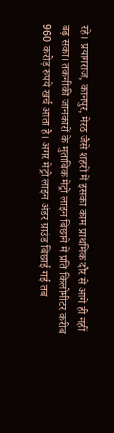रहे। प्रयागराज, कानपुर, मेरठ जैसे शहरों में इसका काम प्राथमिक दौर से आगे ही नहीं बढ़ सका। तकनीकी जानकारों के मुताबिक मेट्रो लाइन बिछाने में प्रति किलोमीटर करीब 960 करोड़ रुपये खर्च आता है। अगर मेट्रो लाइन अंडर ग्राउंड बिछाई गई तब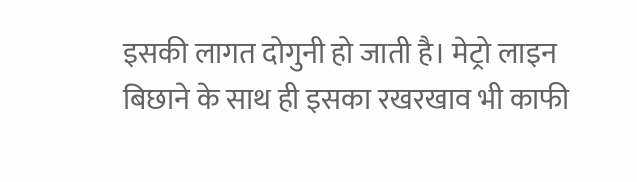इसकी लागत दोगुनी हो जाती है। मेट्रो लाइन बिछाने के साथ ही इसका रखरखाव भी काफी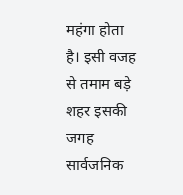महंगा होता है। इसी वजह से तमाम बड़े शहर इसकी जगह सार्वजनिक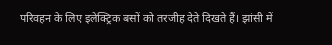परिवहन के लिए इलेक्ट्रिक बसों को तरजीह देते दिखते हैं। झांसी में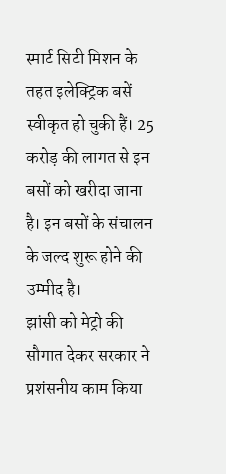स्मार्ट सिटी मिशन के तहत इलेक्ट्रिक बसें स्वीकृत हो चुकी हैं। 25 करोड़ की लागत से इन बसों को खरीदा जाना है। इन बसों के संचालन के जल्द शुरू होने की उम्मीद है।
झांसी को मेट्रो की सौगात देकर सरकार ने प्रशंसनीय काम किया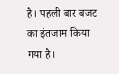है। पहली बार बजट का इंतजाम किया गया है।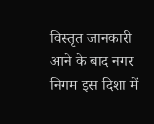विस्तृत जानकारी आने के बाद नगर निगम इस दिशा में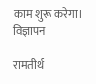काम शुरू करेगा।
विज्ञापन

रामतीर्थ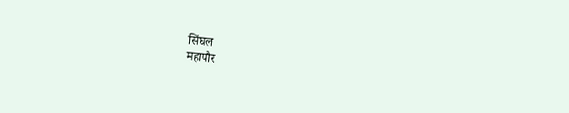सिंघल
महापौर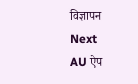विज्ञापन
Next
AU ऐप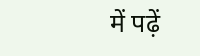में पढ़ें